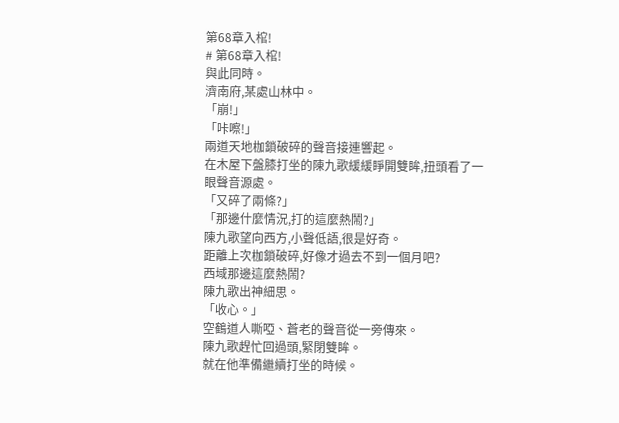第68章入棺!
# 第68章入棺!
與此同時。
濟南府,某處山林中。
「崩!」
「咔嚓!」
兩道天地枷鎖破碎的聲音接連響起。
在木屋下盤膝打坐的陳九歌緩緩睜開雙眸,扭頭看了一眼聲音源處。
「又碎了兩條?」
「那邊什麼情況,打的這麼熱鬧?」
陳九歌望向西方,小聲低語,很是好奇。
距離上次枷鎖破碎,好像才過去不到一個月吧?
西域那邊這麼熱鬧?
陳九歌出神細思。
「收心。」
空鶴道人嘶啞、蒼老的聲音從一旁傳來。
陳九歌趕忙回過頭,緊閉雙眸。
就在他準備繼續打坐的時候。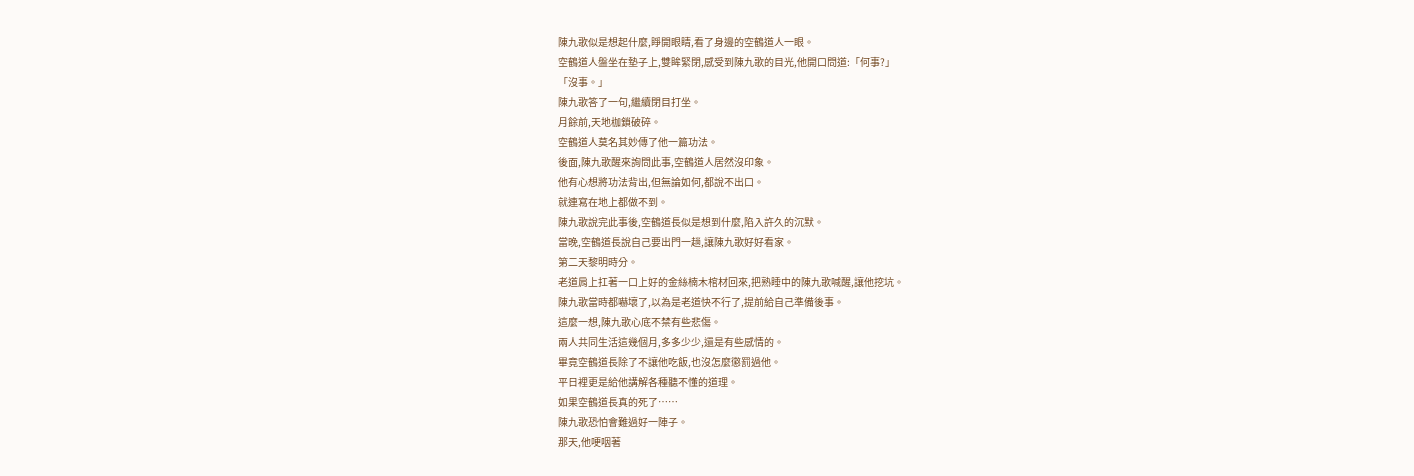陳九歌似是想起什麼,睜開眼睛,看了身邊的空鶴道人一眼。
空鶴道人盤坐在墊子上,雙眸緊閉,感受到陳九歌的目光,他開口問道:「何事?」
「沒事。」
陳九歌答了一句,繼續閉目打坐。
月餘前,天地枷鎖破碎。
空鶴道人莫名其妙傳了他一篇功法。
後面,陳九歌醒來詢問此事,空鶴道人居然沒印象。
他有心想將功法背出,但無論如何,都說不出口。
就連寫在地上都做不到。
陳九歌說完此事後,空鶴道長似是想到什麼,陷入許久的沉默。
當晚,空鶴道長說自己要出門一趟,讓陳九歌好好看家。
第二天黎明時分。
老道肩上扛著一口上好的金絲楠木棺材回來,把熟睡中的陳九歌喊醒,讓他挖坑。
陳九歌當時都嚇壞了,以為是老道快不行了,提前給自己準備後事。
這麼一想,陳九歌心底不禁有些悲傷。
兩人共同生活這幾個月,多多少少,還是有些感情的。
畢竟空鶴道長除了不讓他吃飯,也沒怎麼懲罰過他。
平日裡更是給他講解各種聽不懂的道理。
如果空鶴道長真的死了……
陳九歌恐怕會難過好一陣子。
那天,他哽咽著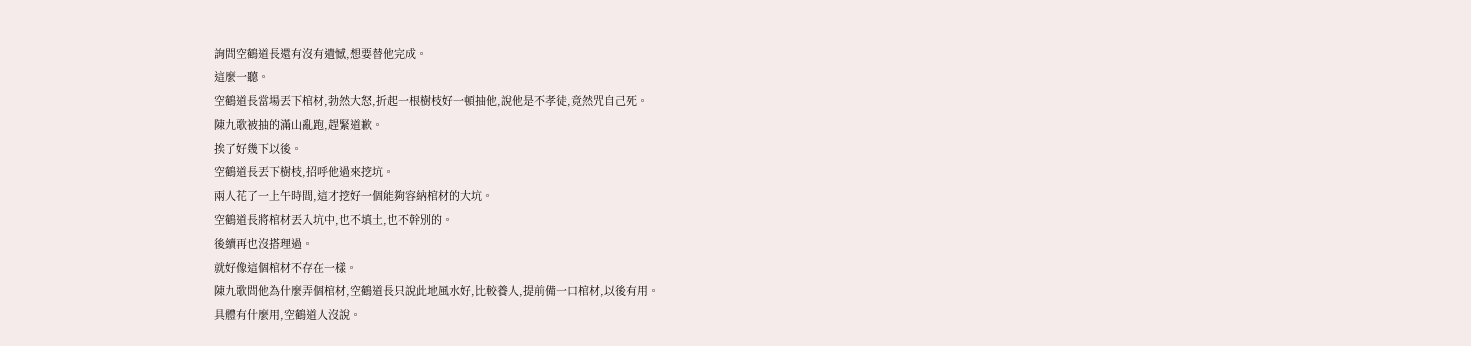詢問空鶴道長還有沒有遺憾,想要替他完成。
這麼一聽。
空鶴道長當場丟下棺材,勃然大怒,折起一根樹枝好一頓抽他,說他是不孝徒,竟然咒自己死。
陳九歌被抽的滿山亂跑,趕緊道歉。
挨了好幾下以後。
空鶴道長丟下樹枝,招呼他過來挖坑。
兩人花了一上午時間,這才挖好一個能夠容納棺材的大坑。
空鶴道長將棺材丟入坑中,也不填土,也不幹別的。
後續再也沒搭理過。
就好像這個棺材不存在一樣。
陳九歌問他為什麼弄個棺材,空鶴道長只說此地風水好,比較養人,提前備一口棺材,以後有用。
具體有什麼用,空鶴道人沒說。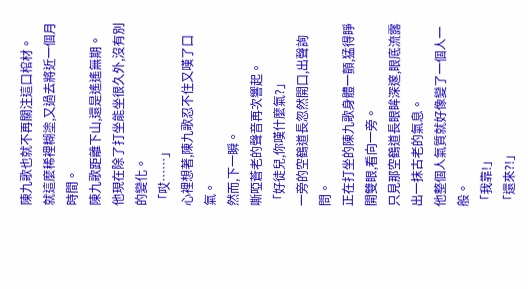陳九歌也就不再關注這口棺材。
就這麼稀裡糊塗,又過去將近一個月時間。
陳九歌距離下山,還是遙遙無期。
他現在除了打坐能坐很久外,沒有別的變化。
「哎……」
心裡想著,陳九歌忍不住又嘆了口氣。
然而,下一瞬。
嘶啞蒼老的聲音再次響起。
「好徒兒,你嘆什麼氣?」
一旁的空鶴道長忽然開口,出聲詢問。
正在打坐的陳九歌身體一顫,猛得睜開雙眼,看向一旁。
只見那空鶴道長眼眸深邃,眼底流露出一抹古老的氣息。
他整個人氣質就好像變了一個人一般。
「我靠!」
「還來?!」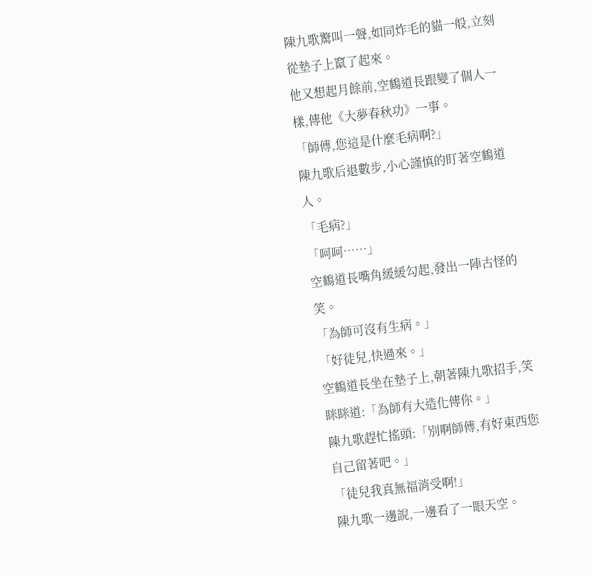陳九歌驚叫一聲,如同炸毛的貓一般,立刻從墊子上竄了起來。
他又想起月餘前,空鶴道長跟變了個人一樣,傳他《大夢春秋功》一事。
「師傅,您這是什麼毛病啊?」
陳九歌后退數步,小心謹慎的盯著空鶴道人。
「毛病?」
「呵呵……」
空鶴道長嘴角緩緩勾起,發出一陣古怪的笑。
「為師可沒有生病。」
「好徒兒,快過來。」
空鶴道長坐在墊子上,朝著陳九歌招手,笑眯眯道:「為師有大造化傳你。」
陳九歌趕忙搖頭:「別啊師傅,有好東西您自己留著吧。」
「徒兒我真無福消受啊!」
陳九歌一邊說,一邊看了一眼天空。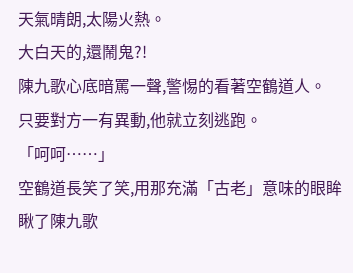天氣晴朗,太陽火熱。
大白天的,還鬧鬼?!
陳九歌心底暗罵一聲,警惕的看著空鶴道人。
只要對方一有異動,他就立刻逃跑。
「呵呵……」
空鶴道長笑了笑,用那充滿「古老」意味的眼眸瞅了陳九歌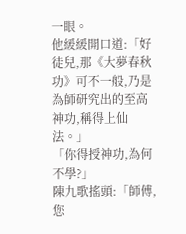一眼。
他緩緩開口道:「好徒兒,那《大夢春秋功》可不一般,乃是為師研究出的至高神功,稱得上仙法。」
「你得授神功,為何不學?」
陳九歌搖頭:「師傅,您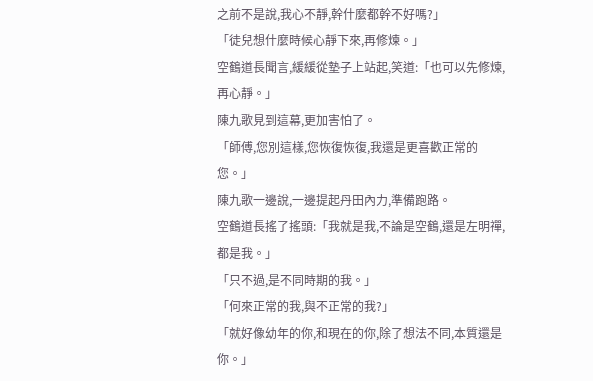之前不是說,我心不靜,幹什麼都幹不好嗎?」
「徒兒想什麼時候心靜下來,再修煉。」
空鶴道長聞言,緩緩從墊子上站起,笑道:「也可以先修煉,再心靜。」
陳九歌見到這幕,更加害怕了。
「師傅,您別這樣,您恢復恢復,我還是更喜歡正常的您。」
陳九歌一邊說,一邊提起丹田內力,準備跑路。
空鶴道長搖了搖頭:「我就是我,不論是空鶴,還是左明禪,都是我。」
「只不過,是不同時期的我。」
「何來正常的我,與不正常的我?」
「就好像幼年的你,和現在的你,除了想法不同,本質還是你。」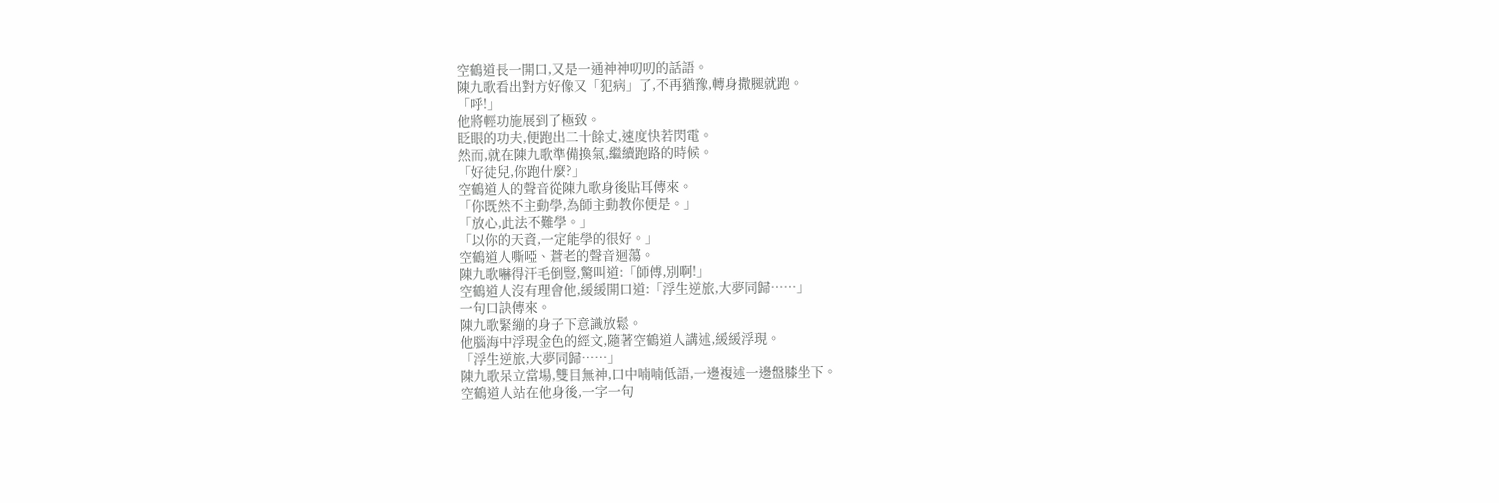空鶴道長一開口,又是一通神神叨叨的話語。
陳九歌看出對方好像又「犯病」了,不再猶豫,轉身撒腿就跑。
「呼!」
他將輕功施展到了極致。
眨眼的功夫,便跑出二十餘丈,速度快若閃電。
然而,就在陳九歌準備換氣,繼續跑路的時候。
「好徒兒,你跑什麼?」
空鶴道人的聲音從陳九歌身後貼耳傳來。
「你既然不主動學,為師主動教你便是。」
「放心,此法不難學。」
「以你的天資,一定能學的很好。」
空鶴道人嘶啞、蒼老的聲音迴蕩。
陳九歌嚇得汗毛倒豎,驚叫道:「師傅,別啊!」
空鶴道人沒有理會他,緩緩開口道:「浮生逆旅,大夢同歸……」
一句口訣傳來。
陳九歌緊繃的身子下意識放鬆。
他腦海中浮現金色的經文,隨著空鶴道人講述,緩緩浮現。
「浮生逆旅,大夢同歸……」
陳九歌呆立當場,雙目無神,口中喃喃低語,一邊複述一邊盤膝坐下。
空鶴道人站在他身後,一字一句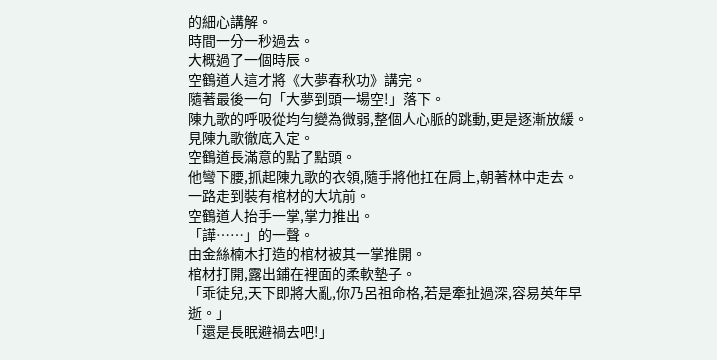的細心講解。
時間一分一秒過去。
大概過了一個時辰。
空鶴道人這才將《大夢春秋功》講完。
隨著最後一句「大夢到頭一場空!」落下。
陳九歌的呼吸從均勻變為微弱,整個人心脈的跳動,更是逐漸放緩。
見陳九歌徹底入定。
空鶴道長滿意的點了點頭。
他彎下腰,抓起陳九歌的衣領,隨手將他扛在肩上,朝著林中走去。
一路走到裝有棺材的大坑前。
空鶴道人抬手一掌,掌力推出。
「譁……」的一聲。
由金絲楠木打造的棺材被其一掌推開。
棺材打開,露出鋪在裡面的柔軟墊子。
「乖徒兒,天下即將大亂,你乃呂祖命格,若是牽扯過深,容易英年早逝。」
「還是長眠避禍去吧!」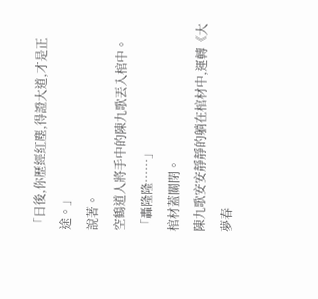「日後,你歷經紅塵,得證大道,才是正途。」
說著。
空鶴道人將手中的陳九歌丟入棺中。
「轟隆隆……」
棺材蓋關閉。
陳九歌安安靜靜的躺在棺材中,運轉《大夢春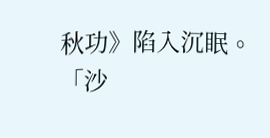秋功》陷入沉眠。
「沙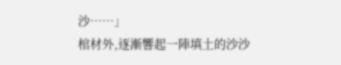沙……」
棺材外,逐漸響起一陣填土的沙沙